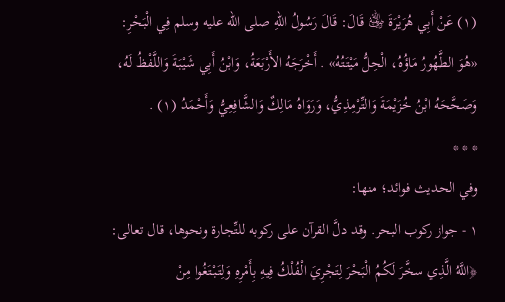(١) عَنْ أَبِي هُرَيْرَةَ ﵁ قَالَ: قَالَ رَسُولُ اللهِ صلى الله عليه وسلم فِي الْبَحْرِ: «هُوَ الطَّهُورُ مَاؤُهُ، الْحِلُّ مَيْتَتُهُ» . أَخْرَجَهُ الأَرْبَعَةُ، وَابْنُ أَبِي شَيْبَةَ وَاللَّفْظُ لَهُ، وَصَحَّحَهُ ابْنُ خُزَيْمَةَ وَالتِّرْمِذِيُّ، وَرَوَاهُ مَالِكٌ وَالشَّافِعِيُّ وَأَحْمَدُ (١) .
* * *
وفي الحديث فوائد؛ منها:
١ - جواز ركوب البحر. وقد دلَّ القرآن على ركوبه للتِّجارة ونحوها، قال تعالى: ﴿اللَّهُ الَّذِي سخَّرَ لَكُمُ الْبَحْرَ لِتَجْرِيَ الْفُلْكُ فِيهِ بِأَمْرِهِ وَلِتَبْتَغُوا مِنْ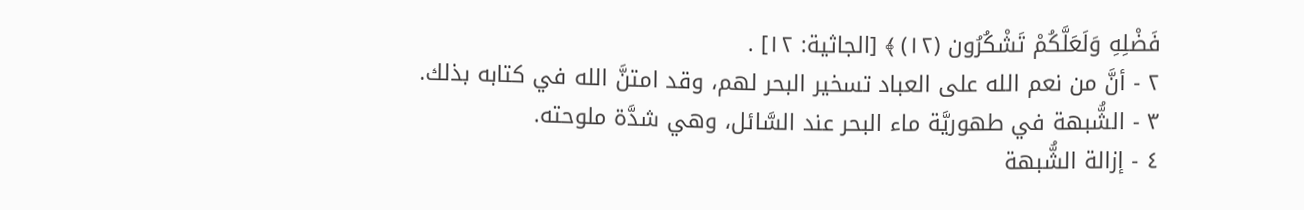فَضْلِهِ وَلَعَلَّكُمْ تَشْكُرُون (١٢) ﴾ [الجاثية: ١٢] .
٢ - أنَّ من نعم الله على العباد تسخير البحر لهم، وقد امتنَّ الله في كتابه بذلك.
٣ - الشُّبهة في طهوريَّة ماء البحر عند السَّائل، وهي شدَّة ملوحته.
٤ - إزالة الشُّبهة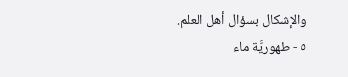والإشكال بسؤال أهل العلم.
٥ - طهوريَّة ماء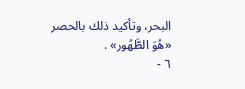البحر، وتأكيد ذلك بالحصر «هُوَ الطَّهُور» .
٦ -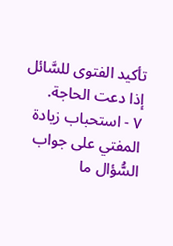تأكيد الفتوى للسَّائل إذا دعت الحاجة.
٧ - استحباب زيادة المفتي على جواب السُّؤال ما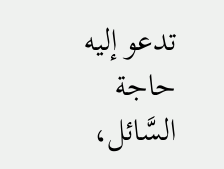تدعو إليه حاجة السَّائل،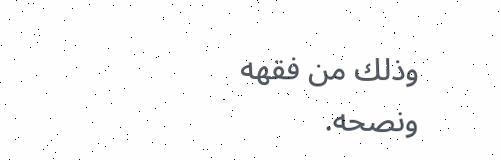وذلك من فقهه ونصحه.